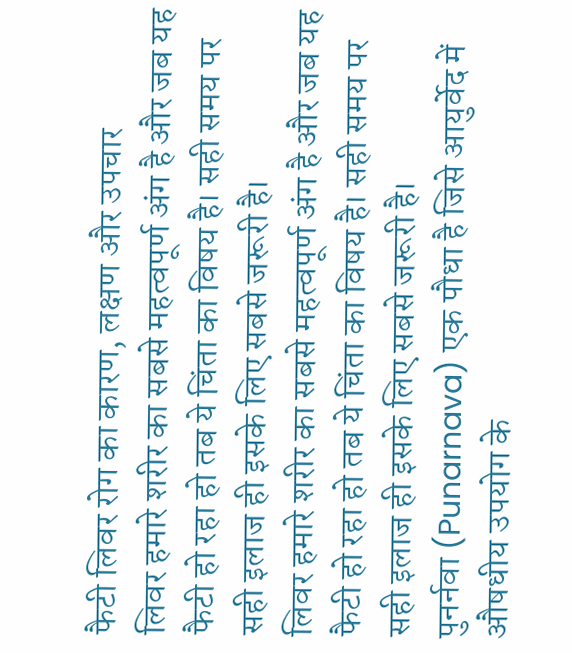फैटी लिवर रोग का कारण, लक्षण और उपचार
लिवर हमारे शरीर का सबसे महत्वपूर्ण अंग है और जब यह फैटी हो रहा हो तब ये चिंता का विषय है। सही समय पर सही इलाज ही इसके लिए सबसे जरूरी है।
लिवर हमारे शरीर का सबसे महत्वपूर्ण अंग है और जब यह फैटी हो रहा हो तब ये चिंता का विषय है। सही समय पर सही इलाज ही इसके लिए सबसे जरूरी है।
पुनर्नवा (Punarnava) एक पौधा है जिसे आयुर्वेद में औषधीय उपयोग के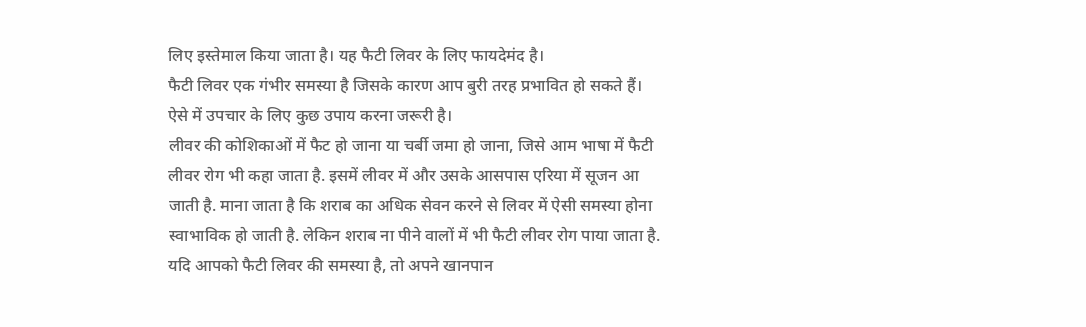लिए इस्तेमाल किया जाता है। यह फैटी लिवर के लिए फायदेमंद है।
फैटी लिवर एक गंभीर समस्या है जिसके कारण आप बुरी तरह प्रभावित हो सकते हैं। ऐसे में उपचार के लिए कुछ उपाय करना जरूरी है।
लीवर की कोशिकाओं में फैट हो जाना या चर्बी जमा हो जाना, जिसे आम भाषा में फैटी लीवर रोग भी कहा जाता है. इसमें लीवर में और उसके आसपास एरिया में सूजन आ जाती है. माना जाता है कि शराब का अधिक सेवन करने से लिवर में ऐसी समस्या होना स्वाभाविक हो जाती है. लेकिन शराब ना पीने वालों में भी फैटी लीवर रोग पाया जाता है.
यदि आपको फैटी लिवर की समस्या है, तो अपने खानपान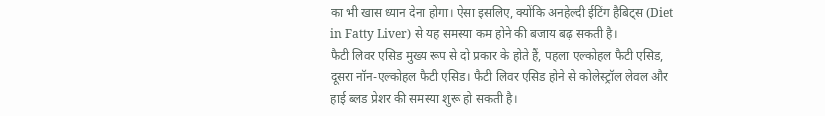का भी खास ध्यान देना होगा। ऐसा इसलिए, क्योंकि अनहेल्दी ईटिंग हैबिट्स (Diet in Fatty Liver) से यह समस्या कम होने की बजाय बढ़ सकती है।
फैटी लिवर एसिड मुख्य रूप से दो प्रकार के होते हैं, पहला एल्कोहल फैटी एसिड, दूसरा नॉन-एल्कोहल फैटी एसिड। फैटी लिवर एसिड होने से कोलेस्ट्रॉल लेवल और हाई ब्लड प्रेशर की समस्या शुरू हो सकती है।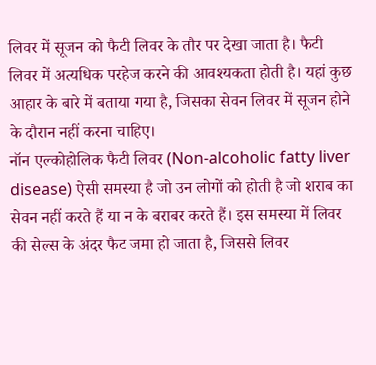लिवर में सूजन को फैटी लिवर के तौर पर देखा जाता है। फैटी लिवर में अत्यधिक परहेज करने की आवश्यकता होती है। यहां कुछ आहार के बारे में बताया गया है, जिसका सेवन लिवर में सूजन होने के दौरान नहीं करना चाहिए।
नॉन एल्कोहोलिक फैटी लिवर (Non-alcoholic fatty liver disease) ऐसी समस्या है जो उन लोगों को होती है जो शराब का सेवन नहीं करते हैं या न के बराबर करते हैं। इस समस्या में लिवर की सेल्स के अंदर फैट जमा हो जाता है, जिससे लिवर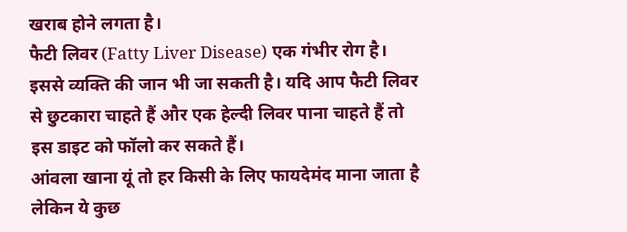खराब होने लगता है।
फैटी लिवर (Fatty Liver Disease) एक गंभीर रोग है। इससे व्यक्ति की जान भी जा सकती है। यदि आप फैटी लिवर से छुटकारा चाहते हैं और एक हेल्दी लिवर पाना चाहते हैं तो इस डाइट को फॉलो कर सकते हैं।
आंवला खाना यूं तो हर किसी के लिए फायदेमंद माना जाता है लेकिन ये कुछ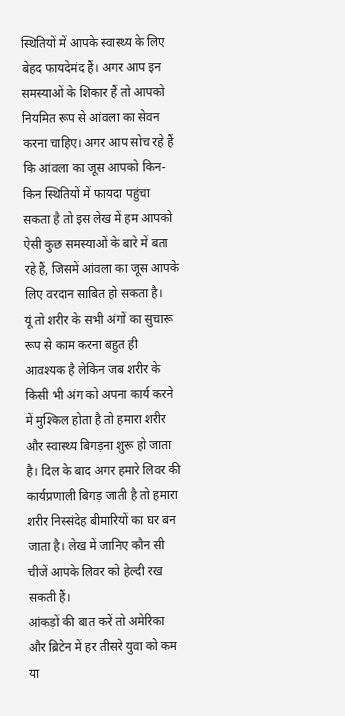स्थितियों में आपके स्वास्थ्य के लिए बेहद फायदेमंद हैं। अगर आप इन समस्याओं के शिकार हैं तो आपको नियमित रूप से आंवला का सेवन करना चाहिए। अगर आप सोच रहे हैं कि आंवला का जूस आपको किन-किन स्थितियों में फायदा पहुंचा सकता है तो इस लेख में हम आपको ऐसी कुछ समस्याओं के बारे में बता रहे हैं, जिसमें आंवला का जूस आपके लिए वरदान साबित हो सकता है।
यूं तो शरीर के सभी अंगों का सुचारू रूप से काम करना बहुत ही आवश्यक है लेकिन जब शरीर के किसी भी अंग को अपना कार्य करने में मुश्किल होता है तो हमारा शरीर और स्वास्थ्य बिगड़ना शुरू हो जाता है। दिल के बाद अगर हमारे लिवर की कार्यप्रणाली बिगड़ जाती है तो हमारा शरीर निस्संदेह बीमारियों का घर बन जाता है। लेख में जानिए कौन सी चीजें आपके लिवर को हेल्दी रख सकती हैं।
आंकड़ों की बात करें तो अमेरिका और ब्रिटेन में हर तीसरे युवा को कम या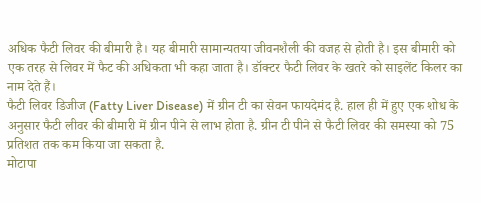अधिक फैटी लिवर की बीमारी है। यह बीमारी सामान्यतया जीवनशैली की वजह से होती है। इस बीमारी को एक तरह से लिवर में फैट की अधिकता भी कहा जाता है। डॉक्टर फैटी लिवर के खतरे को साइलेंट किलर का नाम देते हैं।
फैटी लिवर डिजीज (Fatty Liver Disease) में ग्रीन टी का सेवन फायदेमंद है. हाल ही में हुए एक शोध के अनुसार फैटी लीवर की बीमारी में ग्रीन पीने से लाभ होता है. ग्रीन टी पीने से फैटी लिवर की समस्या को 75 प्रतिशत तक कम किया जा सकता है.
मोटापा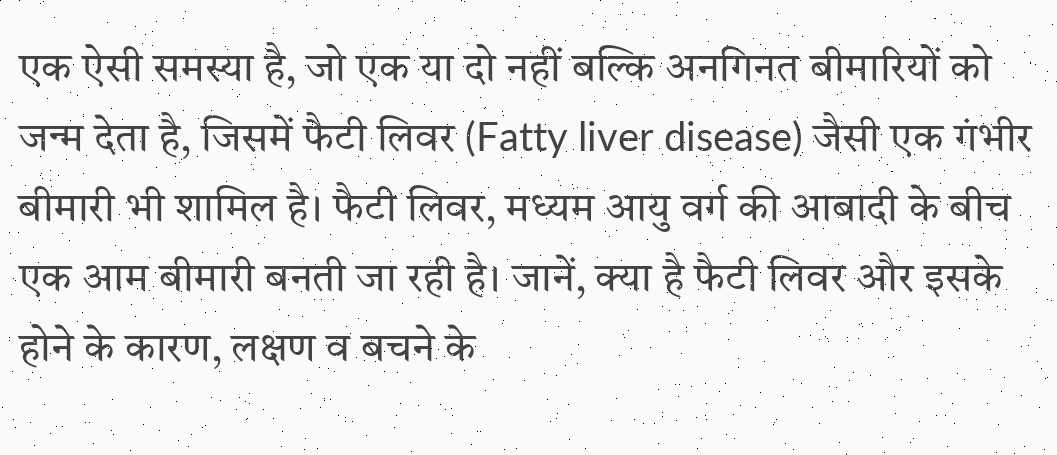एक ऐसी समस्या है, जो एक या दो नहीं बल्कि अनगिनत बीमारियों को जन्म देता है, जिसमें फैटी लिवर (Fatty liver disease) जैसी एक गंभीर बीमारी भी शामिल है। फैटी लिवर, मध्यम आयु वर्ग की आबादी के बीच एक आम बीमारी बनती जा रही है। जानें, क्या है फैटी लिवर और इसके होने के कारण, लक्षण व बचने के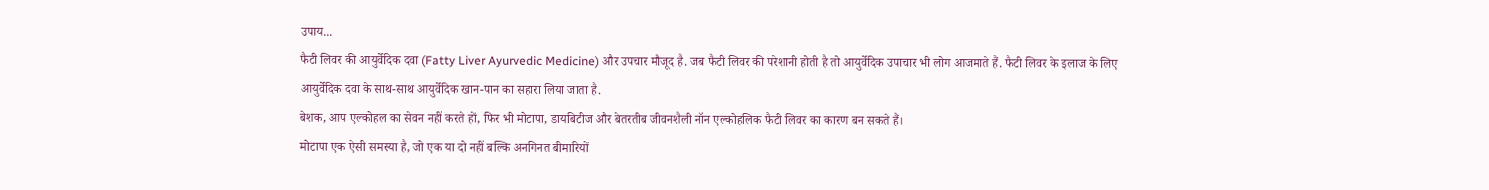उपाय...
फैटी लिवर की आयुर्वेदिक दवा (Fatty Liver Ayurvedic Medicine) और उपचार मौजूद है. जब फैटी लिवर की परेशानी होती है तो आयुर्वेदिक उपाचार भी लोग आजमाते हैं. फैटी लिवर के इलाज के लिए आयुर्वेदिक दवा के साथ-साथ आयुर्वेदिक खान-पान का सहारा लिया जाता है.
बेशक, आप एल्कोहल का सेवन नहीं करते हों, फिर भी मोटापा, डायबिटीज और बेतरतीब जीवनशैली नॉन एल्कोहलिक फैटी लिवर का कारण बन सकते हैं।
मोटापा एक ऐसी समस्या है, जो एक या दो नहीं बल्कि अनगिनत बीमारियों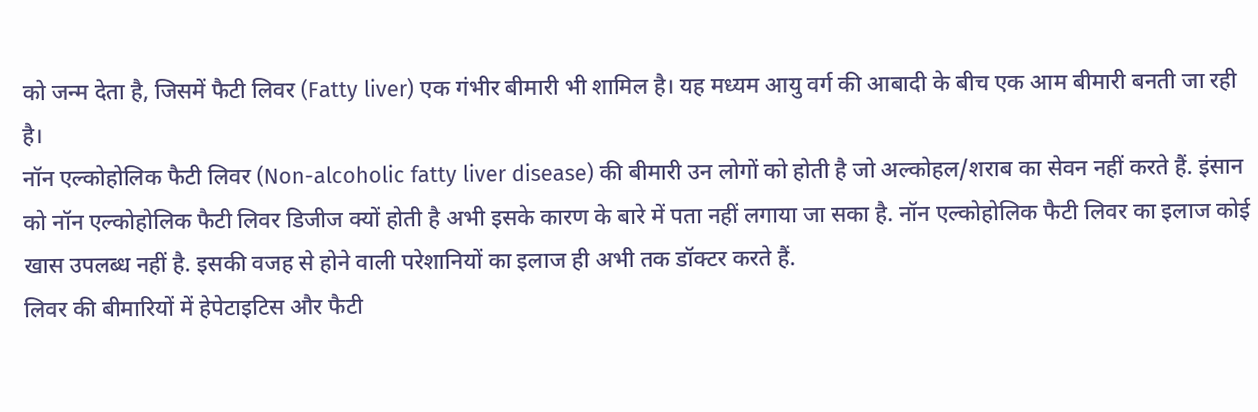को जन्म देता है, जिसमें फैटी लिवर (Fatty liver) एक गंभीर बीमारी भी शामिल है। यह मध्यम आयु वर्ग की आबादी के बीच एक आम बीमारी बनती जा रही है।
नॉन एल्कोहोलिक फैटी लिवर (Non-alcoholic fatty liver disease) की बीमारी उन लोगों को होती है जो अल्कोहल/शराब का सेवन नहीं करते हैं. इंसान को नॉन एल्कोहोलिक फैटी लिवर डिजीज क्यों होती है अभी इसके कारण के बारे में पता नहीं लगाया जा सका है. नॉन एल्कोहोलिक फैटी लिवर का इलाज कोई खास उपलब्ध नहीं है. इसकी वजह से होने वाली परेशानियों का इलाज ही अभी तक डॉक्टर करते हैं.
लिवर की बीमारियों में हेपेटाइटिस और फैटी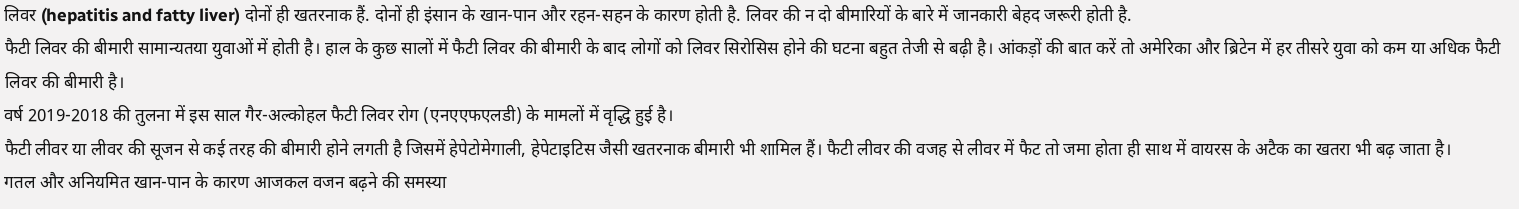लिवर (hepatitis and fatty liver) दोनों ही खतरनाक हैं. दोनों ही इंसान के खान-पान और रहन-सहन के कारण होती है. लिवर की न दो बीमारियों के बारे में जानकारी बेहद जरूरी होती है.
फैटी लिवर की बीमारी सामान्यतया युवाओं में होती है। हाल के कुछ सालों में फैटी लिवर की बीमारी के बाद लोगों को लिवर सिरोसिस होने की घटना बहुत तेजी से बढ़ी है। आंकड़ों की बात करें तो अमेरिका और ब्रिटेन में हर तीसरे युवा को कम या अधिक फैटी लिवर की बीमारी है।
वर्ष 2019-2018 की तुलना में इस साल गैर-अल्कोहल फैटी लिवर रोग (एनएएफएलडी) के मामलों में वृद्धि हुई है।
फैटी लीवर या लीवर की सूजन से कई तरह की बीमारी होने लगती है जिसमें हेपेटोमेगाली, हेपेटाइटिस जैसी खतरनाक बीमारी भी शामिल हैं। फैटी लीवर की वजह से लीवर में फैट तो जमा होता ही साथ में वायरस के अटैक का खतरा भी बढ़ जाता है।
गतल और अनियमित खान-पान के कारण आजकल वजन बढ़ने की समस्या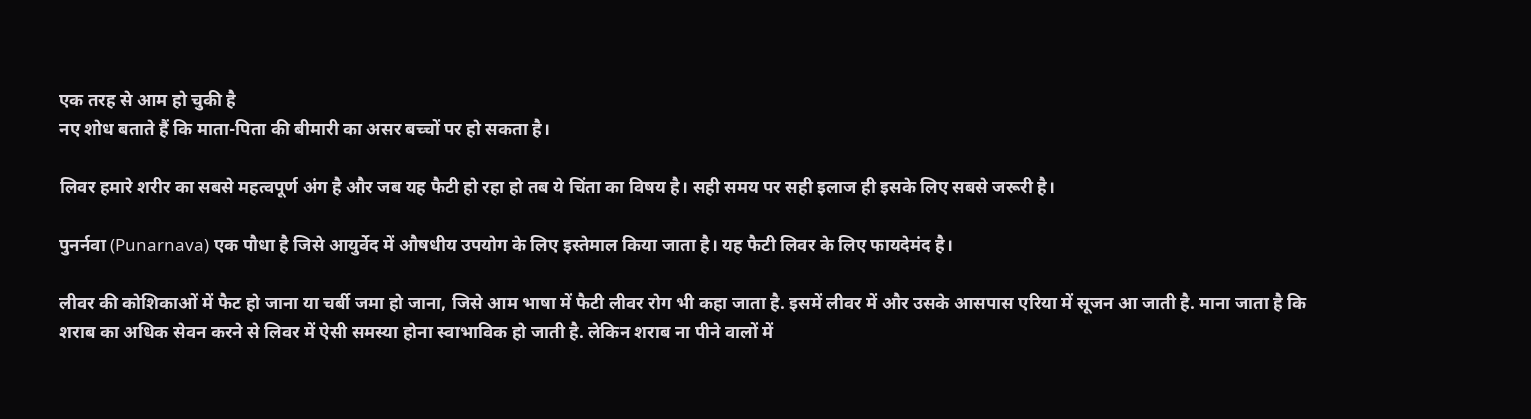एक तरह से आम हो चुकी है
नए शोध बताते हैं कि माता-पिता की बीमारी का असर बच्चों पर हो सकता है।

लिवर हमारे शरीर का सबसे महत्वपूर्ण अंग है और जब यह फैटी हो रहा हो तब ये चिंता का विषय है। सही समय पर सही इलाज ही इसके लिए सबसे जरूरी है।

पुनर्नवा (Punarnava) एक पौधा है जिसे आयुर्वेद में औषधीय उपयोग के लिए इस्तेमाल किया जाता है। यह फैटी लिवर के लिए फायदेमंद है।

लीवर की कोशिकाओं में फैट हो जाना या चर्बी जमा हो जाना, जिसे आम भाषा में फैटी लीवर रोग भी कहा जाता है. इसमें लीवर में और उसके आसपास एरिया में सूजन आ जाती है. माना जाता है कि शराब का अधिक सेवन करने से लिवर में ऐसी समस्या होना स्वाभाविक हो जाती है. लेकिन शराब ना पीने वालों में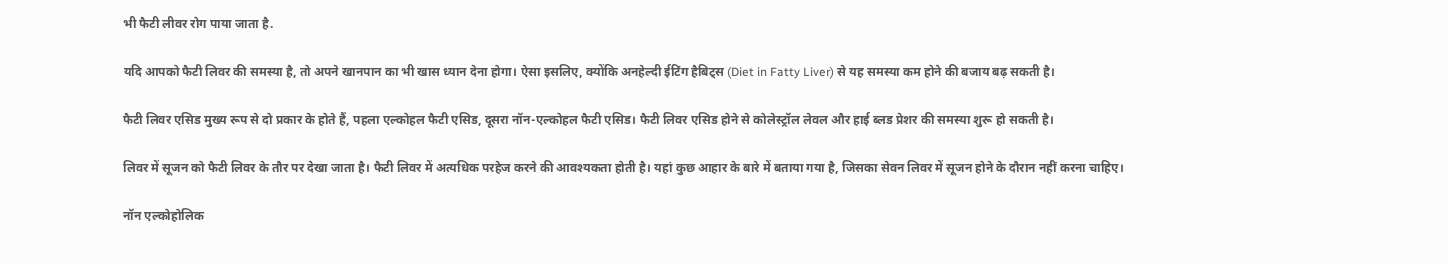भी फैटी लीवर रोग पाया जाता है.

यदि आपको फैटी लिवर की समस्या है, तो अपने खानपान का भी खास ध्यान देना होगा। ऐसा इसलिए, क्योंकि अनहेल्दी ईटिंग हैबिट्स (Diet in Fatty Liver) से यह समस्या कम होने की बजाय बढ़ सकती है।

फैटी लिवर एसिड मुख्य रूप से दो प्रकार के होते हैं, पहला एल्कोहल फैटी एसिड, दूसरा नॉन-एल्कोहल फैटी एसिड। फैटी लिवर एसिड होने से कोलेस्ट्रॉल लेवल और हाई ब्लड प्रेशर की समस्या शुरू हो सकती है।

लिवर में सूजन को फैटी लिवर के तौर पर देखा जाता है। फैटी लिवर में अत्यधिक परहेज करने की आवश्यकता होती है। यहां कुछ आहार के बारे में बताया गया है, जिसका सेवन लिवर में सूजन होने के दौरान नहीं करना चाहिए।

नॉन एल्कोहोलिक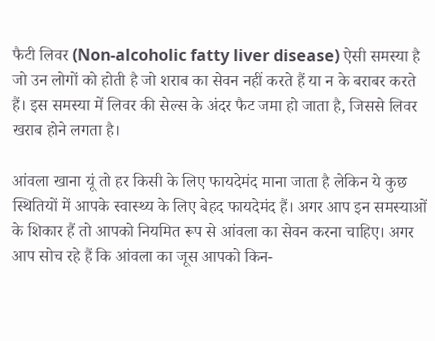फैटी लिवर (Non-alcoholic fatty liver disease) ऐसी समस्या है जो उन लोगों को होती है जो शराब का सेवन नहीं करते हैं या न के बराबर करते हैं। इस समस्या में लिवर की सेल्स के अंदर फैट जमा हो जाता है, जिससे लिवर खराब होने लगता है।

आंवला खाना यूं तो हर किसी के लिए फायदेमंद माना जाता है लेकिन ये कुछ स्थितियों में आपके स्वास्थ्य के लिए बेहद फायदेमंद हैं। अगर आप इन समस्याओं के शिकार हैं तो आपको नियमित रूप से आंवला का सेवन करना चाहिए। अगर आप सोच रहे हैं कि आंवला का जूस आपको किन-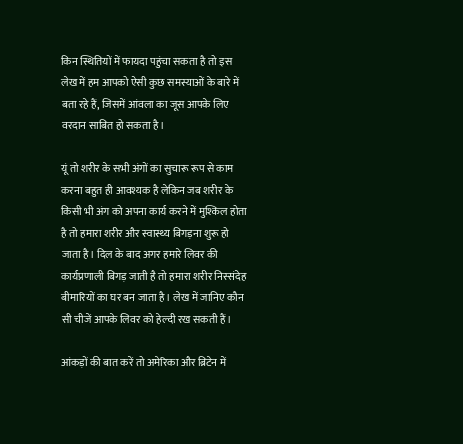किन स्थितियों में फायदा पहुंचा सकता है तो इस लेख में हम आपको ऐसी कुछ समस्याओं के बारे में बता रहे हैं, जिसमें आंवला का जूस आपके लिए वरदान साबित हो सकता है।

यूं तो शरीर के सभी अंगों का सुचारू रूप से काम करना बहुत ही आवश्यक है लेकिन जब शरीर के किसी भी अंग को अपना कार्य करने में मुश्किल होता है तो हमारा शरीर और स्वास्थ्य बिगड़ना शुरू हो जाता है। दिल के बाद अगर हमारे लिवर की कार्यप्रणाली बिगड़ जाती है तो हमारा शरीर निस्संदेह बीमारियों का घर बन जाता है। लेख में जानिए कौन सी चीजें आपके लिवर को हेल्दी रख सकती हैं।

आंकड़ों की बात करें तो अमेरिका और ब्रिटेन में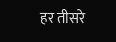हर तीसरे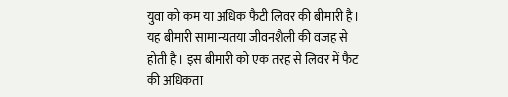युवा को कम या अधिक फैटी लिवर की बीमारी है। यह बीमारी सामान्यतया जीवनशैली की वजह से होती है। इस बीमारी को एक तरह से लिवर में फैट की अधिकता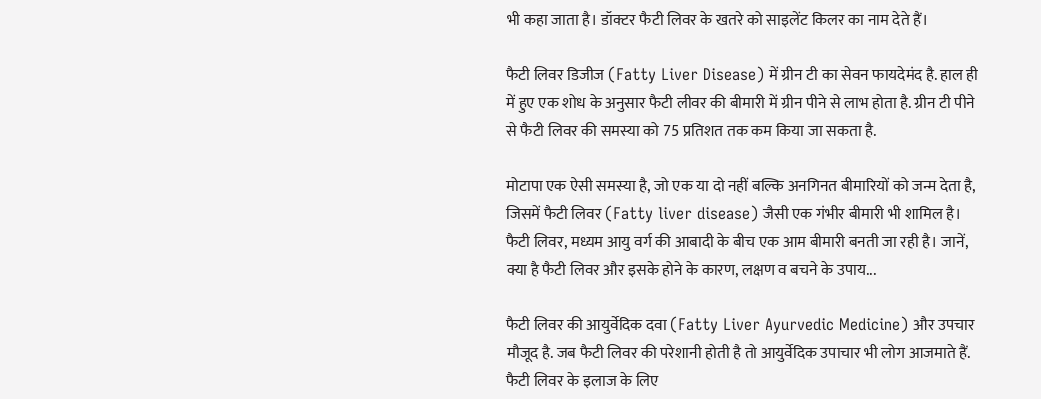भी कहा जाता है। डॉक्टर फैटी लिवर के खतरे को साइलेंट किलर का नाम देते हैं।

फैटी लिवर डिजीज (Fatty Liver Disease) में ग्रीन टी का सेवन फायदेमंद है. हाल ही में हुए एक शोध के अनुसार फैटी लीवर की बीमारी में ग्रीन पीने से लाभ होता है. ग्रीन टी पीने से फैटी लिवर की समस्या को 75 प्रतिशत तक कम किया जा सकता है.

मोटापा एक ऐसी समस्या है, जो एक या दो नहीं बल्कि अनगिनत बीमारियों को जन्म देता है, जिसमें फैटी लिवर (Fatty liver disease) जैसी एक गंभीर बीमारी भी शामिल है। फैटी लिवर, मध्यम आयु वर्ग की आबादी के बीच एक आम बीमारी बनती जा रही है। जानें, क्या है फैटी लिवर और इसके होने के कारण, लक्षण व बचने के उपाय...

फैटी लिवर की आयुर्वेदिक दवा (Fatty Liver Ayurvedic Medicine) और उपचार मौजूद है. जब फैटी लिवर की परेशानी होती है तो आयुर्वेदिक उपाचार भी लोग आजमाते हैं. फैटी लिवर के इलाज के लिए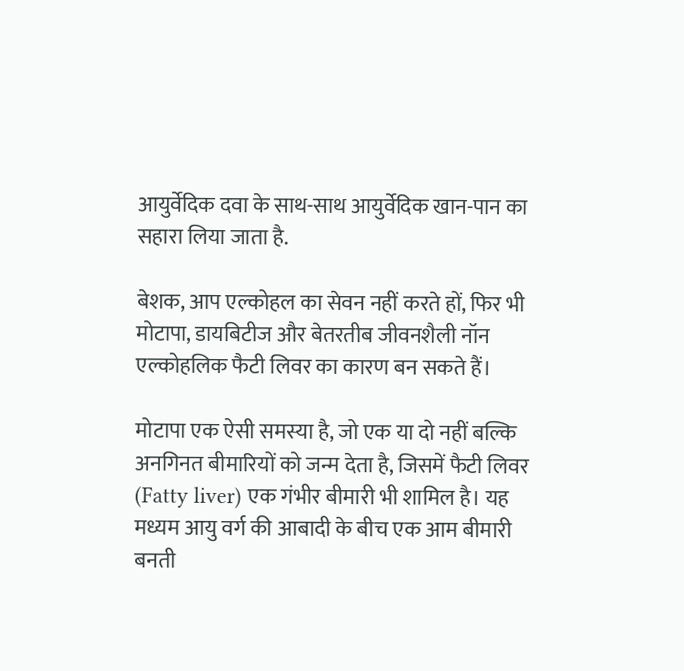आयुर्वेदिक दवा के साथ-साथ आयुर्वेदिक खान-पान का सहारा लिया जाता है.

बेशक, आप एल्कोहल का सेवन नहीं करते हों, फिर भी मोटापा, डायबिटीज और बेतरतीब जीवनशैली नॉन एल्कोहलिक फैटी लिवर का कारण बन सकते हैं।

मोटापा एक ऐसी समस्या है, जो एक या दो नहीं बल्कि अनगिनत बीमारियों को जन्म देता है, जिसमें फैटी लिवर (Fatty liver) एक गंभीर बीमारी भी शामिल है। यह मध्यम आयु वर्ग की आबादी के बीच एक आम बीमारी बनती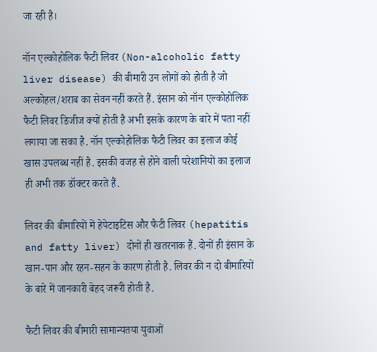जा रही है।

नॉन एल्कोहोलिक फैटी लिवर (Non-alcoholic fatty liver disease) की बीमारी उन लोगों को होती है जो अल्कोहल/शराब का सेवन नहीं करते हैं. इंसान को नॉन एल्कोहोलिक फैटी लिवर डिजीज क्यों होती है अभी इसके कारण के बारे में पता नहीं लगाया जा सका है. नॉन एल्कोहोलिक फैटी लिवर का इलाज कोई खास उपलब्ध नहीं है. इसकी वजह से होने वाली परेशानियों का इलाज ही अभी तक डॉक्टर करते हैं.

लिवर की बीमारियों में हेपेटाइटिस और फैटी लिवर (hepatitis and fatty liver) दोनों ही खतरनाक हैं. दोनों ही इंसान के खान-पान और रहन-सहन के कारण होती है. लिवर की न दो बीमारियों के बारे में जानकारी बेहद जरूरी होती है.

फैटी लिवर की बीमारी सामान्यतया युवाओं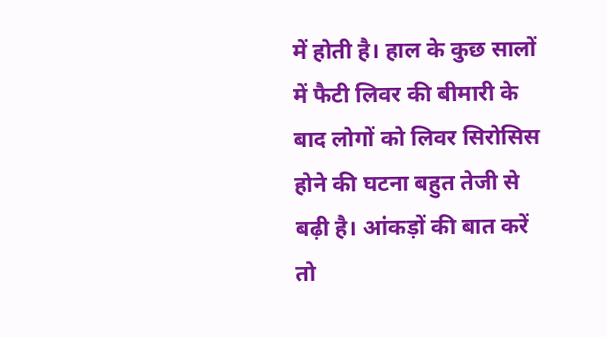में होती है। हाल के कुछ सालों में फैटी लिवर की बीमारी के बाद लोगों को लिवर सिरोसिस होने की घटना बहुत तेजी से बढ़ी है। आंकड़ों की बात करें तो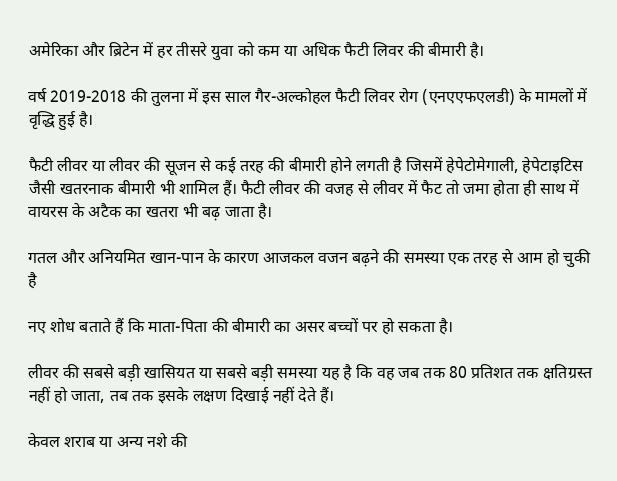अमेरिका और ब्रिटेन में हर तीसरे युवा को कम या अधिक फैटी लिवर की बीमारी है।

वर्ष 2019-2018 की तुलना में इस साल गैर-अल्कोहल फैटी लिवर रोग (एनएएफएलडी) के मामलों में वृद्धि हुई है।

फैटी लीवर या लीवर की सूजन से कई तरह की बीमारी होने लगती है जिसमें हेपेटोमेगाली, हेपेटाइटिस जैसी खतरनाक बीमारी भी शामिल हैं। फैटी लीवर की वजह से लीवर में फैट तो जमा होता ही साथ में वायरस के अटैक का खतरा भी बढ़ जाता है।

गतल और अनियमित खान-पान के कारण आजकल वजन बढ़ने की समस्या एक तरह से आम हो चुकी है

नए शोध बताते हैं कि माता-पिता की बीमारी का असर बच्चों पर हो सकता है।

लीवर की सबसे बड़ी खासियत या सबसे बड़ी समस्या यह है कि वह जब तक 80 प्रतिशत तक क्षतिग्रस्त नहीं हो जाता, तब तक इसके लक्षण दिखाई नहीं देते हैं।

केवल शराब या अन्य नशे की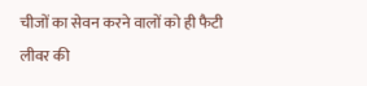चीजों का सेवन करने वालों को ही फैटी लीवर की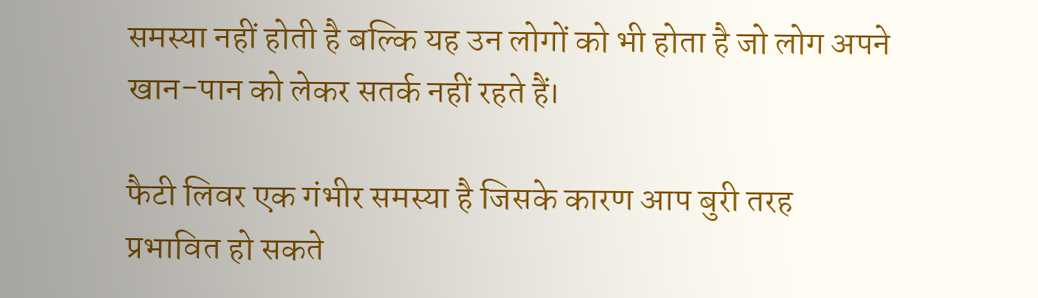समस्या नहीं होती है बल्कि यह उन लोगों को भी होता है जो लोग अपने खान-पान को लेकर सतर्क नहीं रहते हैं।

फैटी लिवर एक गंभीर समस्या है जिसके कारण आप बुरी तरह प्रभावित हो सकते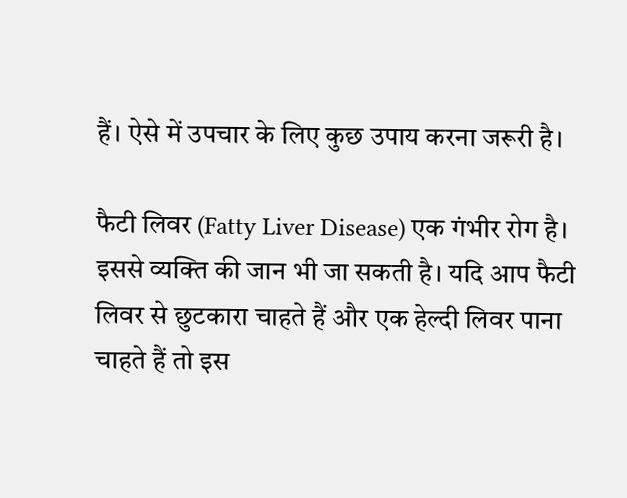हैं। ऐसे में उपचार के लिए कुछ उपाय करना जरूरी है।

फैटी लिवर (Fatty Liver Disease) एक गंभीर रोग है। इससे व्यक्ति की जान भी जा सकती है। यदि आप फैटी लिवर से छुटकारा चाहते हैं और एक हेल्दी लिवर पाना चाहते हैं तो इस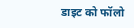डाइट को फॉलो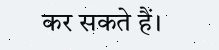कर सकते हैं।